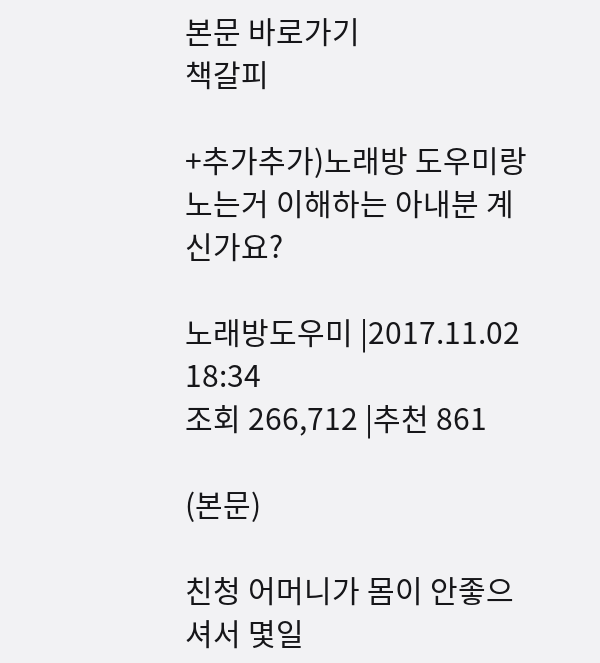본문 바로가기
책갈피

+추가추가)노래방 도우미랑 노는거 이해하는 아내분 계신가요?

노래방도우미 |2017.11.02 18:34
조회 266,712 |추천 861

(본문)

친청 어머니가 몸이 안좋으셔서 몇일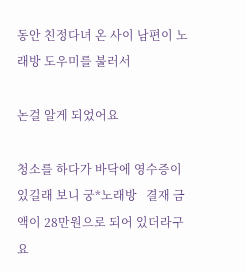동안 친정다녀 온 사이 남편이 노래방 도우미를 불러서

논걸 알게 되었어요

청소를 하다가 바닥에 영수증이 있길래 보니 궁*노래방   결재 금액이 28만원으로 되어 있더라구요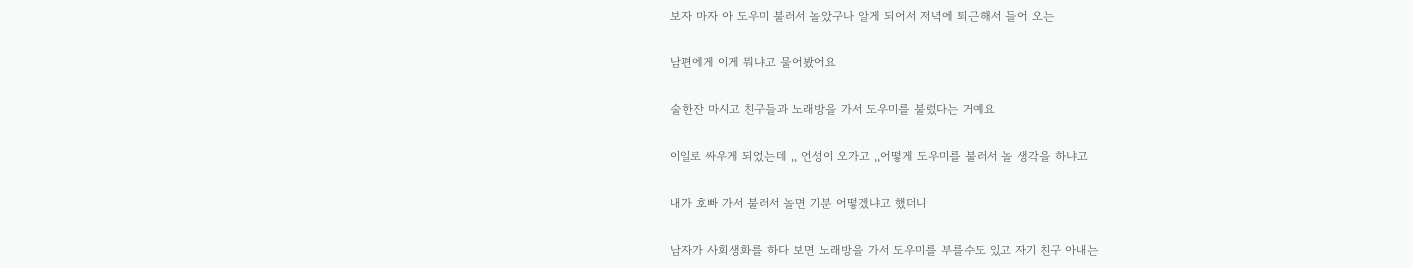보자 마자 아 도우미 불러서 놀았구나 알게 되어서 저녁에 퇴근해서 들어 오는

남편에게 이게 뭐냐고 물어봤어요

술한잔 마시고 친구들과 노래방을 가서 도우미를 불렀다는 거예요

이일로 싸우게 되었는데 ,, 언성이 오가고 ,,어떻게 도우미를 불러서 놀 생각을 하냐고

내가 호빠 가서 불러서 놀면 기분 어떻겠냐고 했더니

남자가 사회생화를 하다 보면 노래방을 가서 도우미를 부를수도 있고 자기 친구 아내는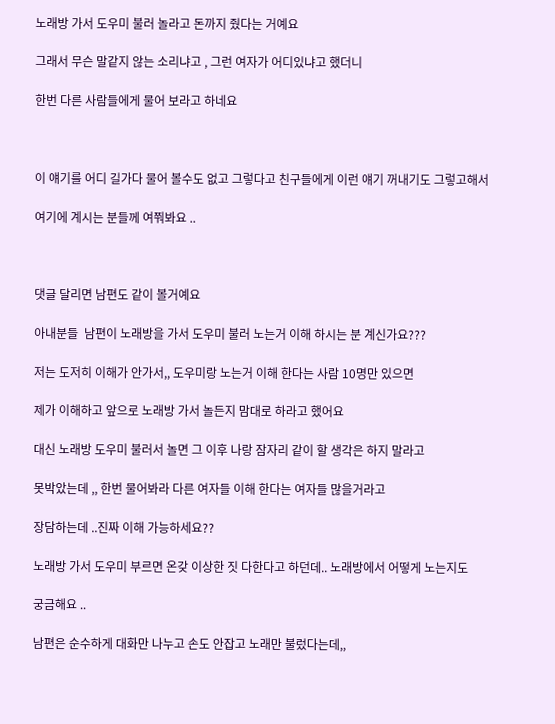노래방 가서 도우미 불러 놀라고 돈까지 줬다는 거예요

그래서 무슨 말같지 않는 소리냐고 , 그런 여자가 어디있냐고 했더니

한번 다른 사람들에게 물어 보라고 하네요



이 얘기를 어디 길가다 물어 볼수도 없고 그렇다고 친구들에게 이런 얘기 꺼내기도 그렇고해서

여기에 계시는 분들께 여쭤봐요 ..



댓글 달리면 남편도 같이 볼거예요

아내분들  남편이 노래방을 가서 도우미 불러 노는거 이해 하시는 분 계신가요???

저는 도저히 이해가 안가서,, 도우미랑 노는거 이해 한다는 사람 10명만 있으면

제가 이해하고 앞으로 노래방 가서 놀든지 맘대로 하라고 했어요

대신 노래방 도우미 불러서 놀면 그 이후 나랑 잠자리 같이 할 생각은 하지 말라고

못박았는데 ,, 한번 물어봐라 다른 여자들 이해 한다는 여자들 많을거라고

장담하는데 ..진짜 이해 가능하세요??

노래방 가서 도우미 부르면 온갖 이상한 짓 다한다고 하던데.. 노래방에서 어떻게 노는지도

궁금해요 ..

남편은 순수하게 대화만 나누고 손도 안잡고 노래만 불렀다는데,,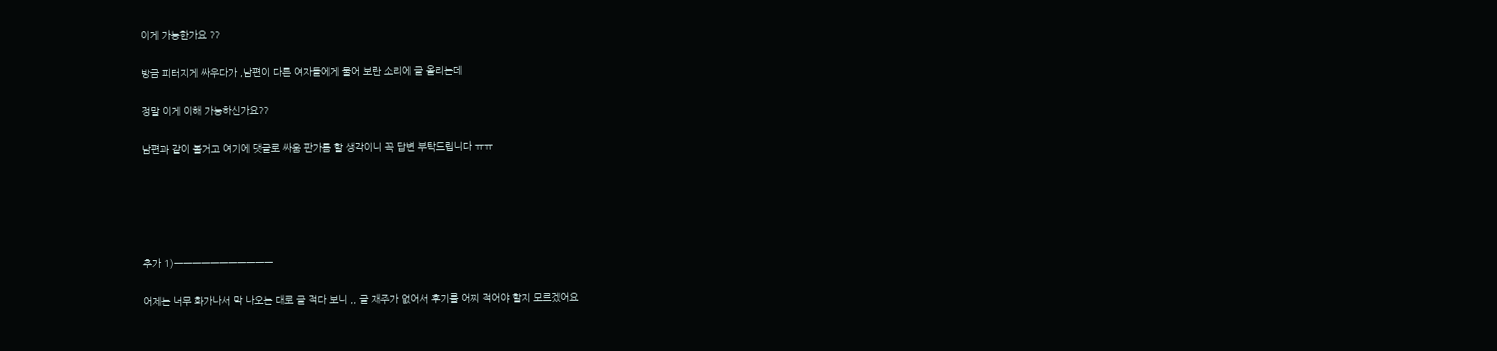이게 가능한가요 ??

방금 피터지게 싸우다가 ,남편이 다른 여자들에게 물어 보란 소리에 글 올리는데

정말 이게 이해 가능하신가요??

남편과 같이 볼거고 여기에 댓글로 싸움 판가름 할 생각이니 꼭 답변 부탁드립니다 ㅠㅠ





추가 1)ㅡㅡㅡㅡㅡㅡㅡㅡㅡㅡㅡ

어제는 너무 화가나서 막 나오는 대로 글 적다 보니 ,, 글 재주가 없어서 후기를 어찌 적어야 할지 모르겠어요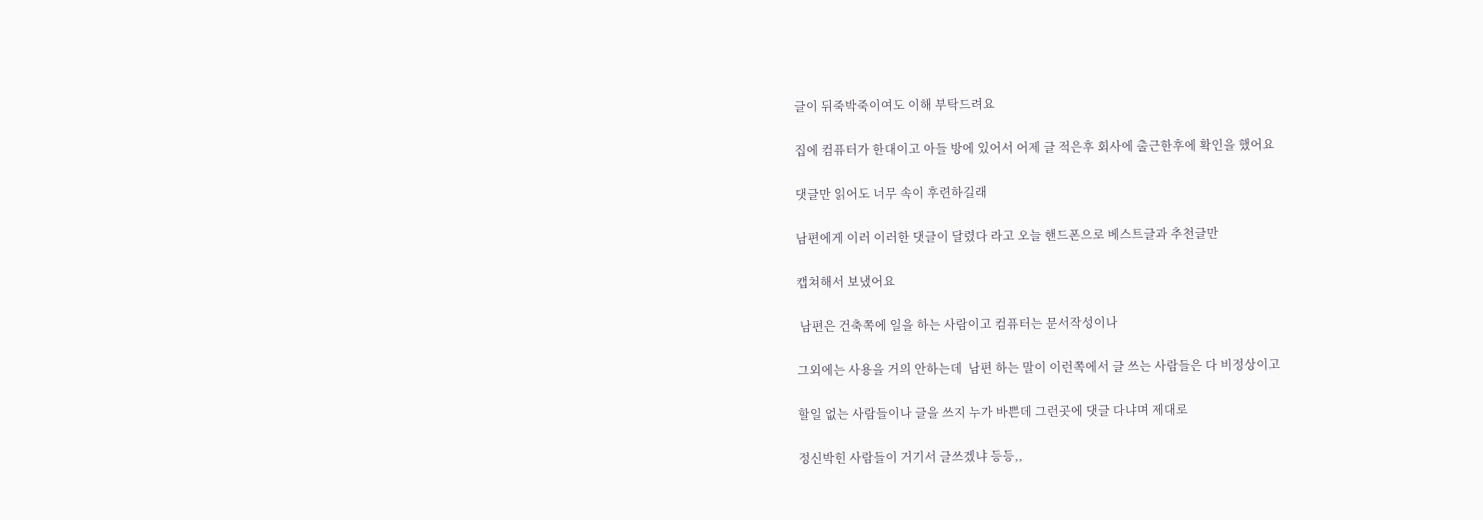글이 뒤죽박죽이여도 이해 부탁드려요

집에 컴퓨터가 한대이고 아들 방에 있어서 어제 글 적은후 회사에 출근한후에 확인을 했어요

댓글만 읽어도 너무 속이 후련하길래

남편에게 이러 이러한 댓글이 달렸다 라고 오늘 핸드폰으로 베스트글과 추천글만

캡쳐해서 보냈어요

 남편은 건축쪽에 일을 하는 사람이고 컴퓨터는 문서작성이나

그외에는 사용을 거의 안하는데  남편 하는 말이 이런쪽에서 글 쓰는 사람들은 다 비정상이고

할일 없는 사람들이나 글을 쓰지 누가 바쁜데 그런곳에 댓글 다냐며 제대로

정신박힌 사람들이 거기서 글쓰겠냐 등등,,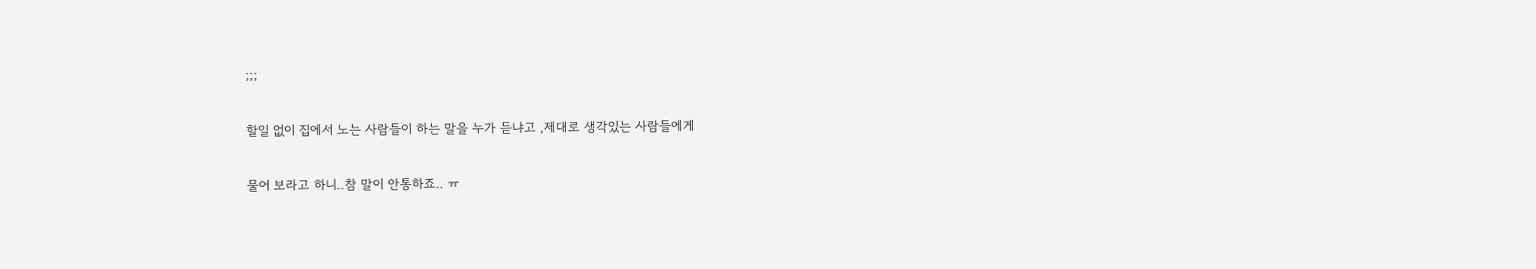;;;

할일 없이 집에서 노는 사람들이 하는 말을 누가 듣냐고 ,제대로 생각있는 사람들에게

물어 보라고 하니..참 말이 안통하죠.. ㅠ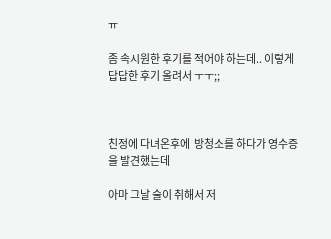ㅠ

좀 속시원한 후기를 적어야 하는데.. 이렇게 답답한 후기 올려서 ㅜㅜ;;



친정에 다녀온후에  방청소를 하다가 영수증을 발견했는데

아마 그날 술이 취해서 저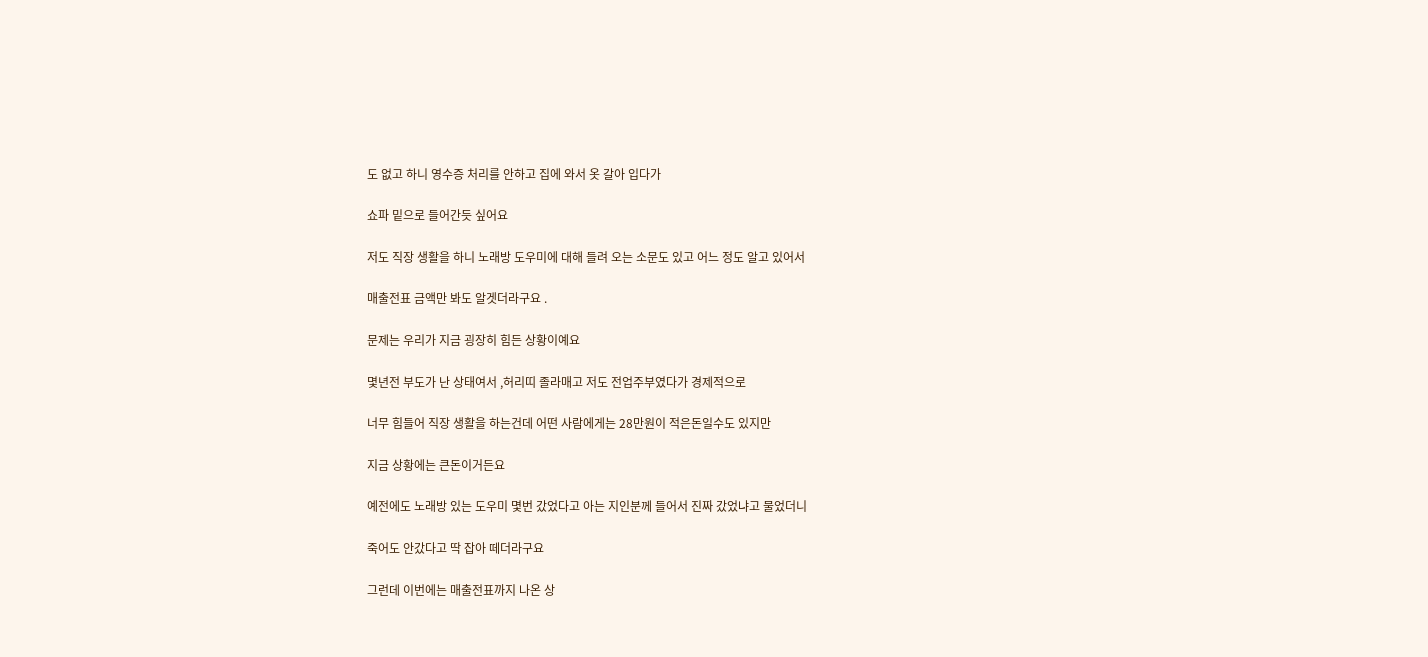도 없고 하니 영수증 처리를 안하고 집에 와서 옷 갈아 입다가

쇼파 밑으로 들어간듯 싶어요

저도 직장 생활을 하니 노래방 도우미에 대해 들려 오는 소문도 있고 어느 정도 알고 있어서

매출전표 금액만 봐도 알겟더라구요 .

문제는 우리가 지금 굉장히 힘든 상황이예요

몇년전 부도가 난 상태여서 ,허리띠 졸라매고 저도 전업주부였다가 경제적으로

너무 힘들어 직장 생활을 하는건데 어떤 사람에게는 28만원이 적은돈일수도 있지만

지금 상황에는 큰돈이거든요

예전에도 노래방 있는 도우미 몇번 갔었다고 아는 지인분께 들어서 진짜 갔었냐고 물었더니

죽어도 안갔다고 딱 잡아 떼더라구요

그런데 이번에는 매출전표까지 나온 상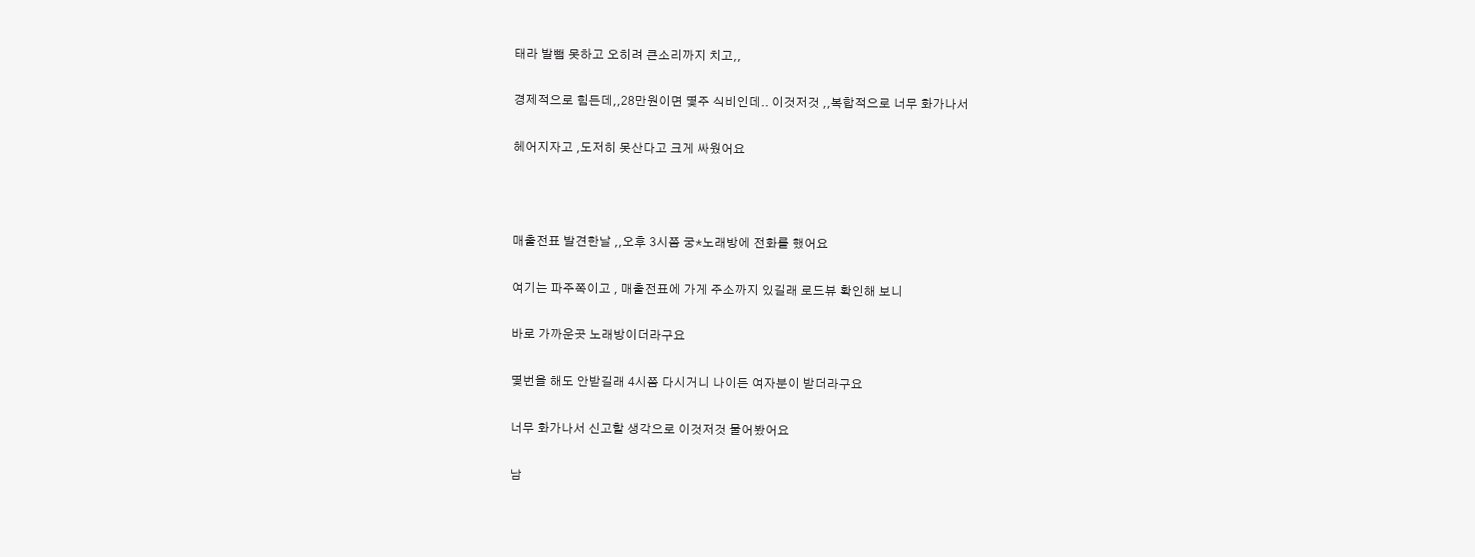태라 발뺌 못하고 오히려 큰소리까지 치고,,

경제적으로 힘든데,,28만원이면 몇주 식비인데.. 이것저것 ,,복합적으로 너무 화가나서

헤어지자고 ,도저히 못산다고 크게 싸웠어요



매출전표 발견한날 ,,오후 3시쯤 궁*노래방에 전화를 했어요

여기는 파주쪽이고 , 매출전표에 가게 주소까지 있길래 로드뷰 확인해 보니

바로 가까운곳 노래방이더라구요

몇번을 해도 안받길래 4시쯤 다시거니 나이든 여자분이 받더라구요

너무 화가나서 신고할 생각으로 이것저것 물어봤어요

남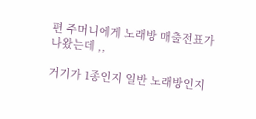편 주머니에게 노래방 매출전표가 나왔는데 ,,

거기가 1종인지 일반 노래방인지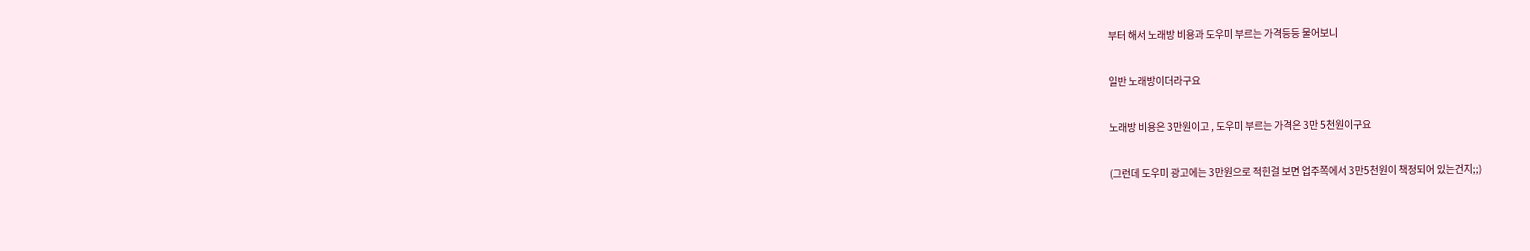부터 해서 노래방 비용과 도우미 부르는 가격등등 물어보니

일반 노래방이더라구요

노래방 비용은 3만원이고 , 도우미 부르는 가격은 3만 5천원이구요

(그런데 도우미 광고에는 3만원으로 적힌걸 보면 업주쪽에서 3만5천원이 책정되어 있는건지;;)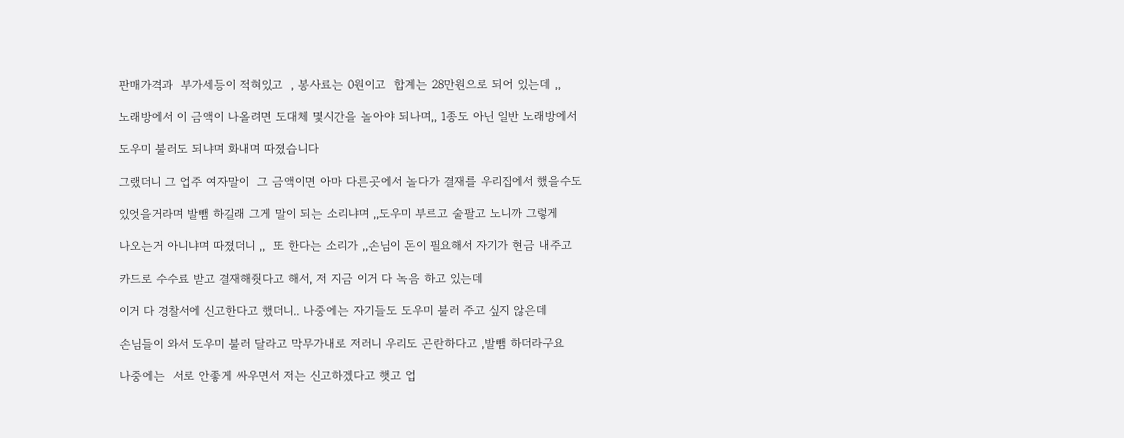판매가격과  부가세등이 적혀있고  , 봉사료는 0원이고  합계는 28만원으로 되어 있는데 ,,

노래방에서 이 금액이 나올려면 도대체 몇시간을 놀아야 되나며,, 1종도 아닌 일반 노래방에서

도우미 불러도 되냐며 화내며 따졌습니다

그랬더니 그 업주 여자말이  그 금액이면 아마 다른곳에서 놀다가 결재를 우리집에서 했을수도

있엇을거라며 발뺌 하길래 그게 말이 되는 소리냐며 ,,도우미 부르고 술팔고 노니까 그렇게

나오는거 아니냐며 따졌더니 ,,  또 한다는 소리가 ,,손님이 돈이 필요해서 자기가 현금 내주고

카드로 수수료 받고 결재해줫다고 해서, 저 지금 이거 다 녹음 하고 있는데

이거 다 경찰서에 신고한다고 했더니.. 나중에는 자기들도 도우미 불러 주고 싶지 않은데

손님들이 와서 도우미 불러 달라고 막무가내로 저러니 우리도 곤란하다고 ,발뺌 하더라구요

나중에는  서로 안좋게 싸우면서 저는 신고하겠다고 햇고 업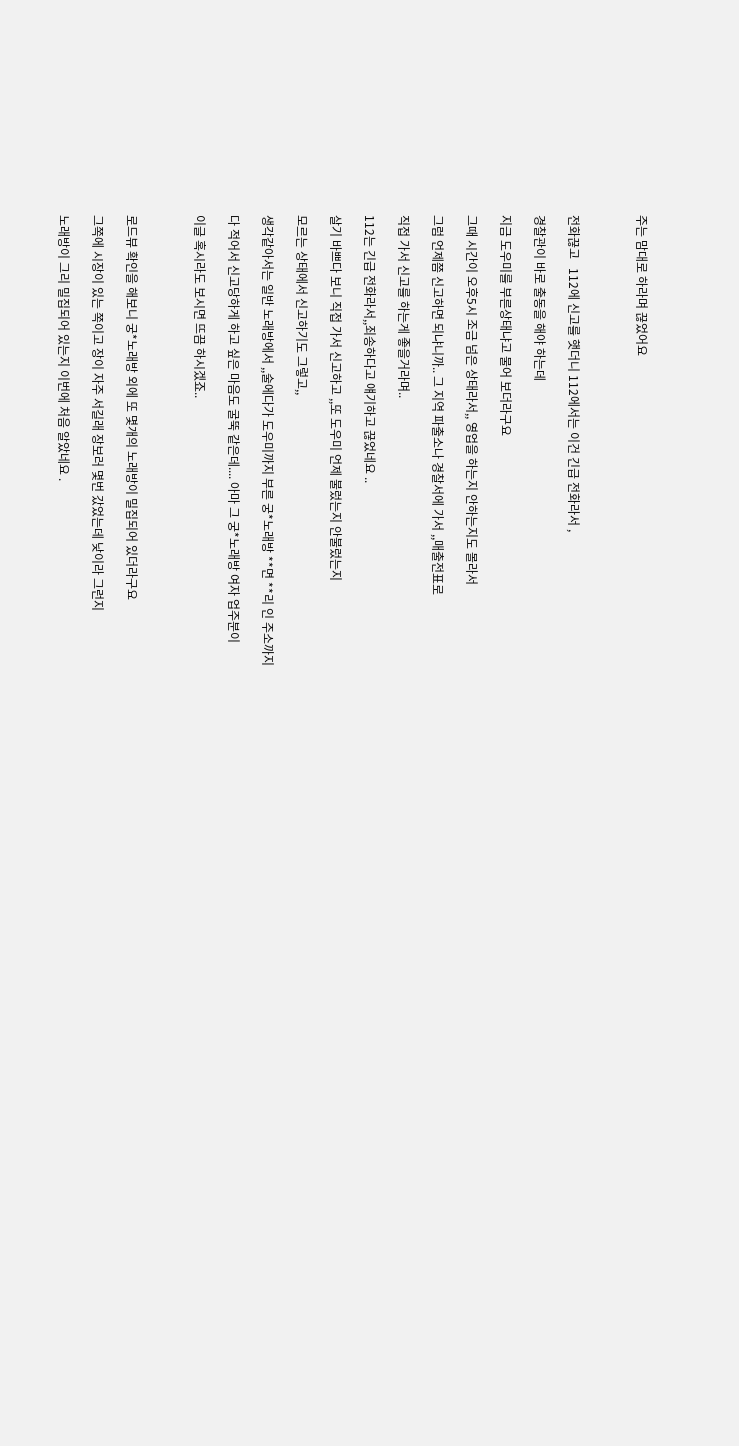주는 맘대로 하라며 끊었어요



전화끊고   112에 신고를 햇더니 112에서는 이건 긴급 전화라서 ,

경찰관이 바로 출동을 해야 하는데

지금 도우미를 부른상태냐고 물어 보더라구요

그때 시간이 오후5시 조금 넘은 상태라서,, 영업을 하는지 안하는지도 몰라서

그럼 언제쯤 신고하면 되냐니까.. 그 지역 파출소나 경찰서에 가서 ,,매출전표로

직접 가서 신고를 하는게 좋을거라며..

112는 긴급 전화라서,,죄송하다고 얘기하고 끊었네요 ..

살기 바쁘다 보니 직접 가서 신고하고 ,,또 도우미 언제 불렀는지 안불렀는지

모르는 상태에서 신고하기도 그렇고,,

생각같아서는 일반 노래방에서 ,,술에다가 도우미까지 부른 궁*노래방 **면 **리 인 주소까지

다 적어서 신고당하게 하고 싶은 마음도 굴뚝 같은데.... 아마 그 궁*노래방 여자 업주분이

이글 혹시라도 보시면 뜨끔 하시겠죠..



로드뷰 확인을 해보니 궁*노래방 외에 또 몇개의 노래방이 밀집되어 있더라구요

그쪽에 시장이 있는 쪽이고 장이 자주 서길래 장보러 몇번 갔었는데 낮이라 그런지

노래방이 그리 밀집되어 있는지 이번에 처음 알았네요 .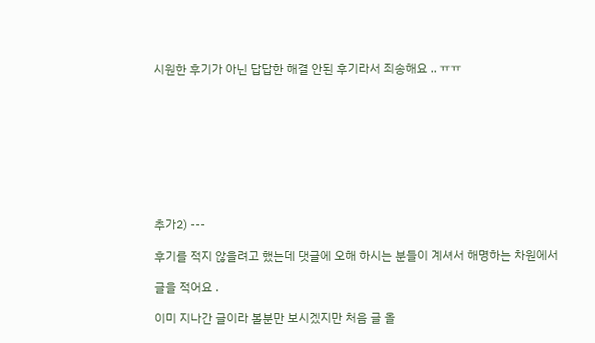시원한 후기가 아닌 답답한 해결 안된 후기라서 죄송해요 .. ㅠㅠ









추가2) ---

후기를 적지 않을려고 했는데 댓글에 오해 하시는 분들이 계셔서 해명하는 차원에서

글을 적어요 .

이미 지나간 글이라 볼분만 보시겠지만 처음 글 올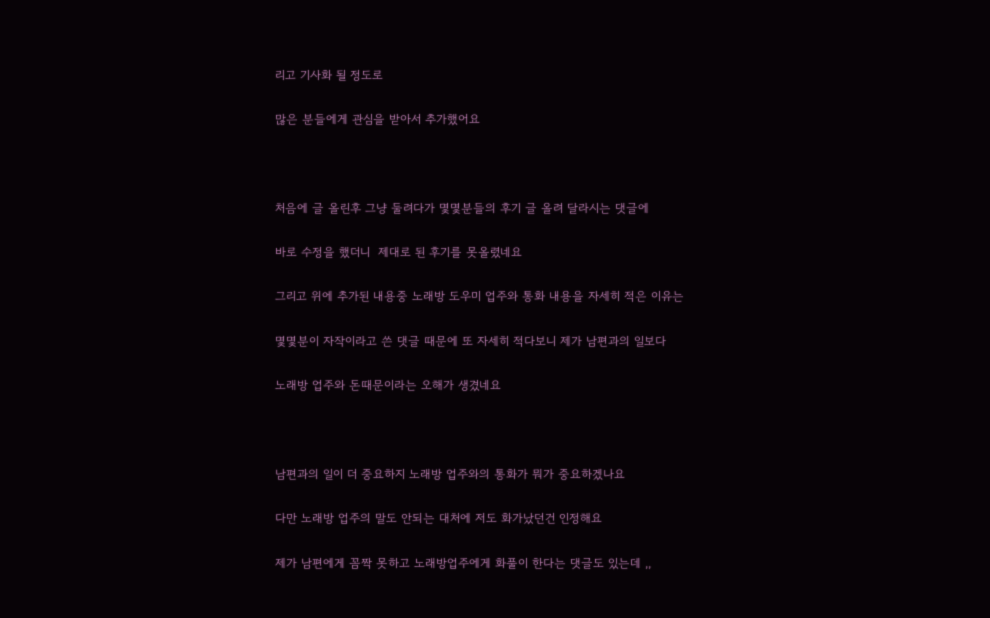리고 기사화 될 정도로

많은 분들에게 관심을 받아서 추가했어요



처음에 글 올린후 그냥 둘려다가 몇몇분들의 후기 글 올려 달라시는 댓글에

바로 수정을 했더니  제대로 된 후기를 못올렸네요

그리고 위에 추가된 내용중 노래방 도우미 업주와 통화 내용을 자세히 적은 이유는

몇몇분이 자작이라고 쓴 댓글 때문에 또 자세히 적다보니 제가 남편과의 일보다

노래방 업주와 돈때문이라는 오해가 생겼네요



남편과의 일이 더 중요하지 노래방 업주와의 통화가 뭐가 중요하겠나요

다만 노래방 업주의 말도 안되는 대처에 저도 화가났던건 인정해요

제가 남편에게 꼼짝 못하고 노래방업주에게 화풀이 한다는 댓글도 있는데 ,,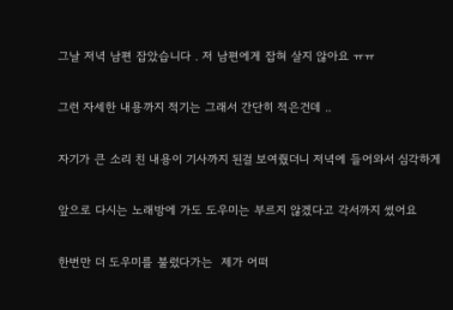그날 저녁 남편 잡았습니다 . 저 남편에게 잡혀 살지 않아요 ㅠㅠ

그런 자세한 내용까지 적기는 그래서 간단히 적은건데 ..

자기가 큰 소리 친 내용이 기사까지 된걸 보여줬더니 저녁에 들어와서 심각하게

앞으로 다시는 노래방에 가도 도우미는 부르지 않겠다고 각서까지 썼어요

한번만 더 도우미를 불렀다가는  제가 어떠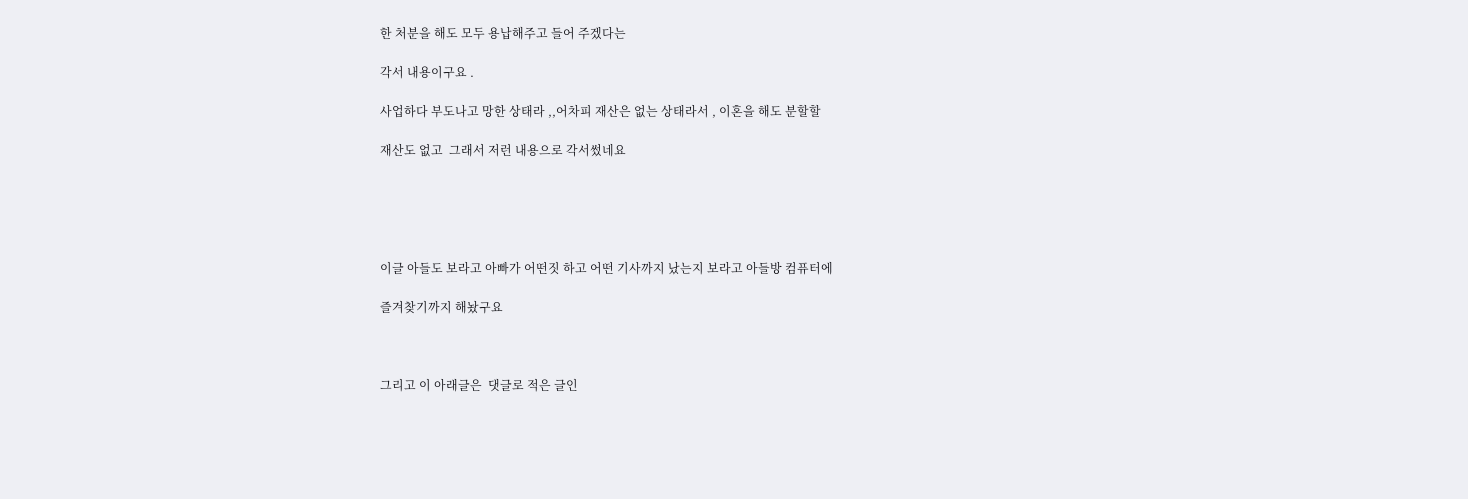한 처분을 해도 모두 용납해주고 들어 주겠다는

각서 내용이구요 .

사업하다 부도나고 망한 상태라 ,,어차피 재산은 없는 상태라서 , 이혼을 해도 분할할

재산도 없고  그래서 저런 내용으로 각서썼네요





이글 아들도 보라고 아빠가 어떤짓 하고 어떤 기사까지 났는지 보라고 아들방 컴퓨터에

즐겨찾기까지 해놨구요



그리고 이 아래글은  댓글로 적은 글인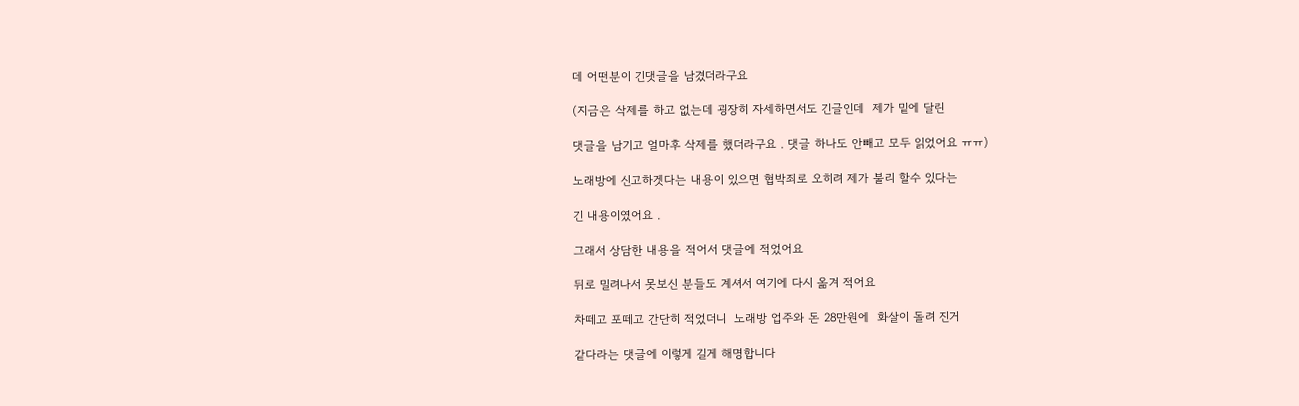데 어떤분이 긴댓글을 남겼더라구요

(지금은 삭제를 하고 없는데 굉장히 자세하면서도 긴글인데  제가 밑에 달린

댓글을 남기고 얼마후 삭제를 했더라구요 . 댓글 하나도 안빼고 모두 읽었어요 ㅠㅠ)

노래방에 신고하겟다는 내용이 있으면 협박죄로 오히려 제가 불리 할수 있다는

긴 내용이였어요 .

그래서 상담한 내용을 적어서 댓글에 적었어요

뒤로 밀려나서 못보신 분들도 계셔서 여기에 다시 옮겨 적어요

차떼고 포떼고 간단히 적었더니  노래방 업주와 돈 28만원에  화살이 돌려 진거

같다라는 댓글에 이렇게 길게 해명합니다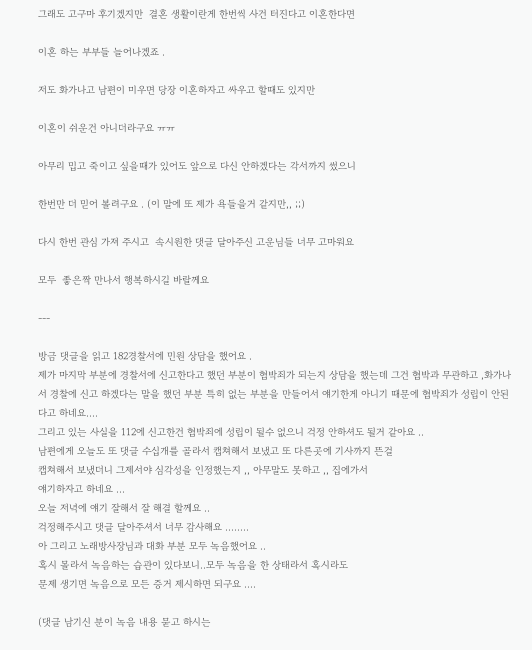그래도 고구마 후기겠지만  결혼 생활이란게 한번씩 사건 터진다고 이혼한다면

이혼 하는 부부들 늘어나겠죠 .

저도 화가나고 남편이 미우면 당장 이혼하자고 싸우고 할때도 있지만

이혼이 쉬운건 아니더라구요 ㅠㅠ

아무리 밉고 죽이고 싶을때가 있어도 앞으로 다신 안하겠다는 각서까지 썼으니

한번만 더 믿어 볼려구요 . (이 말에 또 제가 욕들을거 같지만,, ;;)

다시 한번 관심 가져 주시고  속시원한 댓글 달아주신 고운님들 너무 고마워요

모두  좋은짝 만나서 행복하시길 바랄께요

---

방금 댓글을 읽고 182경찰서에 민원 상담을 했어요 .
제가 마지막 부분에 경찰서에 신고한다고 했던 부분이 협박죄가 되는지 상담을 했는데 그건 협박과 무관하고 ,화가나서 경찰에 신고 하겠다는 말을 했던 부분 특히 없는 부분을 만들어서 얘기한게 아니기 때문에 협박죄가 성립이 안된다고 하네요....
그리고 있는 사실을 112에 신고한건 협박죄에 성립이 될수 없으니 걱정 안하셔도 될거 같아요 ..
남편에게 오늘도 또 댓글 수십개를 골라서 캡쳐해서 보냈고 또 다른곳에 기사까지 뜬걸
캡쳐해서 보냈더니 그제서야 심각성을 인정했는지 ,, 아무말도 못하고 ,, 집에가서
얘기하자고 하네요 ...
오늘 저녁에 얘기 잘해서 잘 해결 할께요 ..
걱정해주시고 댓글 달아주셔서 너무 감사해요 ........
아 그리고 노래방사장님과 대화 부분 모두 녹음했어요 ..
혹시 몰라서 녹음하는 습관이 있다보니..모두 녹음을 한 상태라서 혹시라도
문제 생기면 녹음으로 모든 증거 제시하면 되구요 ....

(댓글 남기신 분이 녹음 내용 묻고 하시는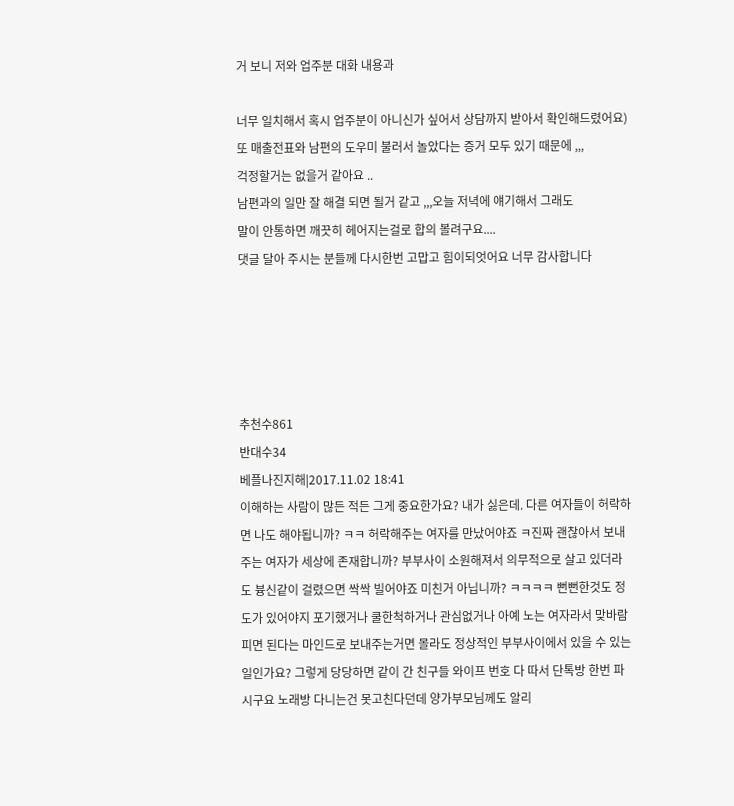거 보니 저와 업주분 대화 내용과

너무 일치해서 혹시 업주분이 아니신가 싶어서 상담까지 받아서 확인해드렸어요)
또 매출전표와 남편의 도우미 불러서 놀았다는 증거 모두 있기 때문에 ,,,
걱정할거는 없을거 같아요 ..
남편과의 일만 잘 해결 되면 될거 같고 ,,,오늘 저녁에 얘기해서 그래도
말이 안통하면 깨끗히 헤어지는걸로 합의 볼려구요....
댓글 달아 주시는 분들께 다시한번 고맙고 힘이되엇어요 너무 감사합니다





추천수861
반대수34
베플나진지해|2017.11.02 18:41
이해하는 사람이 많든 적든 그게 중요한가요? 내가 싫은데. 다른 여자들이 허락하면 나도 해야됩니까? ㅋㅋ 허락해주는 여자를 만났어야죠 ㅋ진짜 괜찮아서 보내주는 여자가 세상에 존재합니까? 부부사이 소원해져서 의무적으로 살고 있더라도 븅신같이 걸렸으면 싹싹 빌어야죠 미친거 아닙니까? ㅋㅋㅋㅋ 뻔뻔한것도 정도가 있어야지 포기했거나 쿨한척하거나 관심없거나 아예 노는 여자라서 맞바람피면 된다는 마인드로 보내주는거면 몰라도 정상적인 부부사이에서 있을 수 있는 일인가요? 그렇게 당당하면 같이 간 친구들 와이프 번호 다 따서 단톡방 한번 파시구요 노래방 다니는건 못고친다던데 양가부모님께도 알리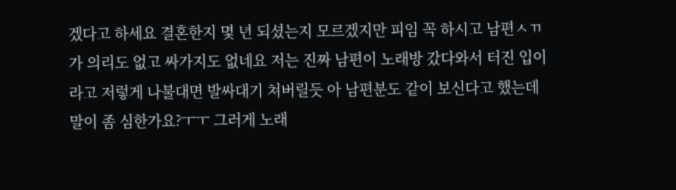겠다고 하세요 결혼한지 몇 년 되셨는지 모르겠지만 피임 꼭 하시고 남편ㅅㄲ가 의리도 없고 싸가지도 없네요 저는 진짜 남편이 노래방 갔다와서 터진 입이라고 저렇게 나불대면 발싸대기 쳐버릴듯 아 남편분도 같이 보신다고 했는데 말이 좀 심한가요?ㅜㅜ 그러게 노래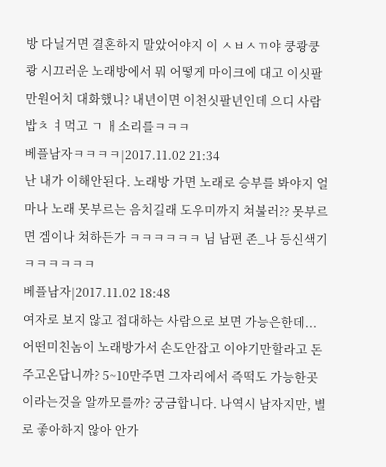방 다닐거면 결혼하지 말았어야지 이 ㅅㅂㅅㄲ야 쿵쾅쿵쾅 시끄러운 노래방에서 뭐 어떻게 마이크에 대고 이싯팔만원어치 대화했니? 내년이면 이천싯팔년인데 으디 사람밥ㅊ ㅕ먹고 ㄱ ㅐ소리를ㅋㅋㅋ
베플남자ㅋㅋㅋㅋ|2017.11.02 21:34
난 내가 이해안된다. 노래방 가면 노래로 승부를 봐야지 얼마나 노래 못부르는 음치길래 도우미까지 쳐불러?? 못부르면 겜이나 쳐하든가 ㅋㅋㅋㅋㅋㅋ 님 남편 존_나 등신색기 ㅋㅋㅋㅋㅋㅋ
베플남자|2017.11.02 18:48
여자로 보지 않고 접대하는 사람으로 보면 가능은한데... 어떤미친놈이 노래방가서 손도안잡고 이야기만할라고 돈주고온답니까? 5~10만주면 그자리에서 즉떡도 가능한곳이라는것을 알까모를까? 궁금합니다. 나역시 남자지만, 별로 좋아하지 않아 안가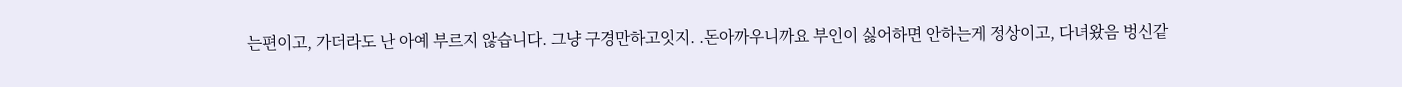는편이고, 가더라도 난 아예 부르지 않습니다. 그냥 구경만하고잇지. .돈아까우니까요 부인이 싫어하면 안하는게 정상이고, 다녀왔음 벙신같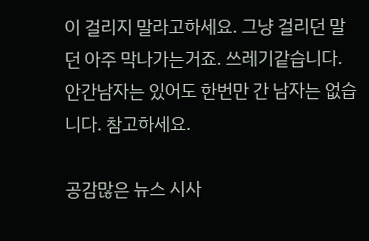이 걸리지 말라고하세요. 그냥 걸리던 말던 아주 막나가는거죠. 쓰레기같습니다. 안간남자는 있어도 한번만 간 남자는 없습니다. 참고하세요.

공감많은 뉴스 시사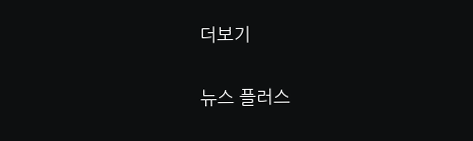더보기

뉴스 플러스